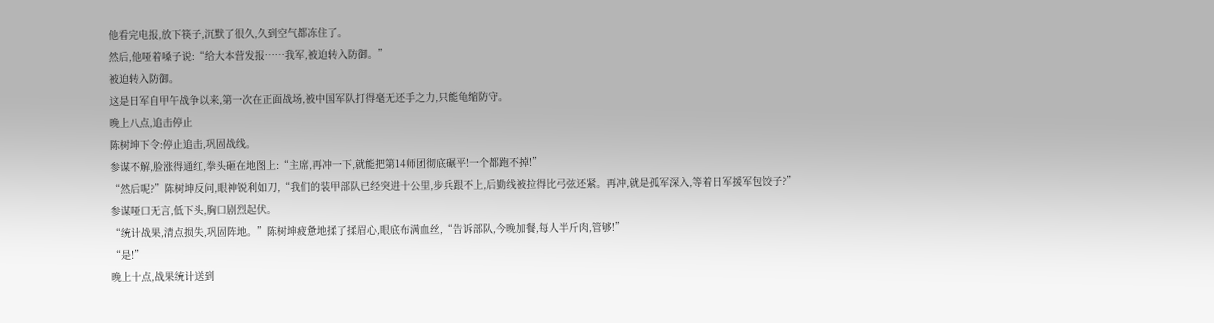他看完电报,放下筷子,沉默了很久,久到空气都冻住了。
然后,他哑着嗓子说:“给大本营发报……我军,被迫转入防御。”
被迫转入防御。
这是日军自甲午战争以来,第一次在正面战场,被中国军队打得毫无还手之力,只能龟缩防守。
晚上八点,追击停止
陈树坤下令:停止追击,巩固战线。
参谋不解,脸涨得通红,拳头砸在地图上:“主席,再冲一下,就能把第14师团彻底碾平!一个都跑不掉!”
“然后呢?”陈树坤反问,眼神锐利如刀,“我们的装甲部队已经突进十公里,步兵跟不上,后勤线被拉得比弓弦还紧。再冲,就是孤军深入,等着日军援军包饺子?”
参谋哑口无言,低下头,胸口剧烈起伏。
“统计战果,清点损失,巩固阵地。”陈树坤疲惫地揉了揉眉心,眼底布满血丝,“告诉部队,今晚加餐,每人半斤肉,管够!”
“是!”
晚上十点,战果统计送到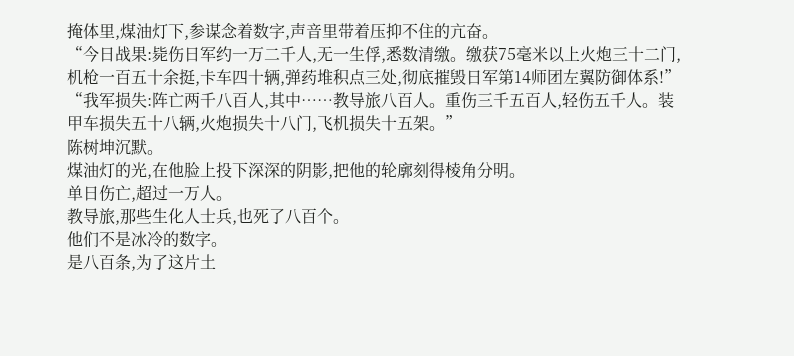掩体里,煤油灯下,参谋念着数字,声音里带着压抑不住的亢奋。
“今日战果:毙伤日军约一万二千人,无一生俘,悉数清缴。缴获75毫米以上火炮三十二门,机枪一百五十余挺,卡车四十辆,弹药堆积点三处,彻底摧毁日军第14师团左翼防御体系!”
“我军损失:阵亡两千八百人,其中……教导旅八百人。重伤三千五百人,轻伤五千人。装甲车损失五十八辆,火炮损失十八门,飞机损失十五架。”
陈树坤沉默。
煤油灯的光,在他脸上投下深深的阴影,把他的轮廓刻得棱角分明。
单日伤亡,超过一万人。
教导旅,那些生化人士兵,也死了八百个。
他们不是冰冷的数字。
是八百条,为了这片土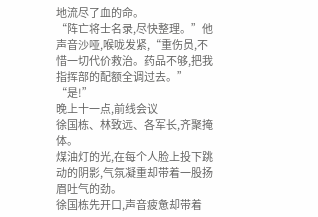地流尽了血的命。
“阵亡将士名录,尽快整理。”他声音沙哑,喉咙发紧,“重伤员,不惜一切代价救治。药品不够,把我指挥部的配额全调过去。”
“是!”
晚上十一点,前线会议
徐国栋、林致远、各军长,齐聚掩体。
煤油灯的光,在每个人脸上投下跳动的阴影,气氛凝重却带着一股扬眉吐气的劲。
徐国栋先开口,声音疲惫却带着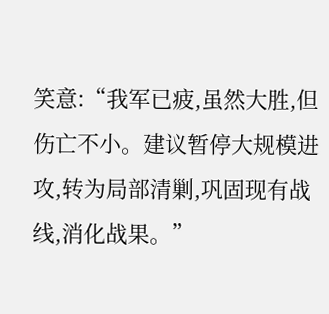笑意:“我军已疲,虽然大胜,但伤亡不小。建议暂停大规模进攻,转为局部清剿,巩固现有战线,消化战果。”